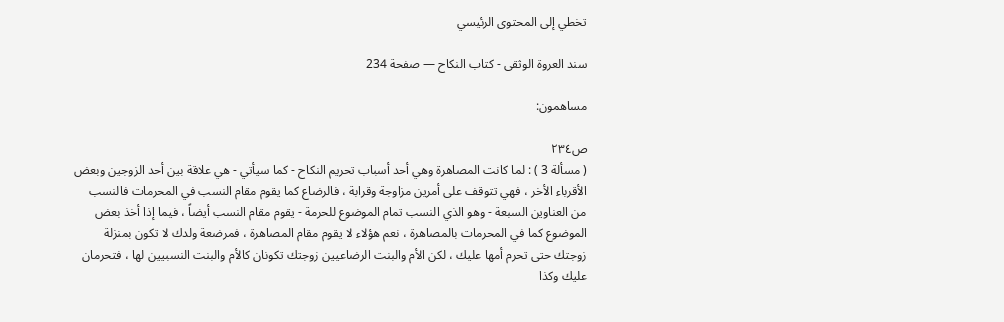تخطي إلى المحتوى الرئيسي

سند العروة الوثقى - كتاب النكاح — صفحة 234

مساهمون:

ص٢٣٤
( مسألة 3 ) : لما كانت المصاهرة وهي أحد أسباب تحريم النكاح - كما سيأتي - هي علاقة بين أحد الزوجين وبعض الأقرباء الأخر ، فهي تتوقف على أمرين مزاوجة وقرابة ، فالرضاع كما يقوم مقام النسب في المحرمات فالنسب من العناوين السبعة - وهو الذي النسب تمام الموضوع للحرمة - يقوم مقام النسب أيضاً ، فيما إذا أخذ بعض الموضوع كما في المحرمات بالمصاهرة ، نعم هؤلاء لا يقوم مقام المصاهرة ، فمرضعة ولدك لا تكون بمنزلة زوجتك حتى تحرم أمها عليك ، لكن الأم والبنت الرضاعيين زوجتك تكونان كالأم والبنت النسبيين لها ، فتحرمان عليك وكذا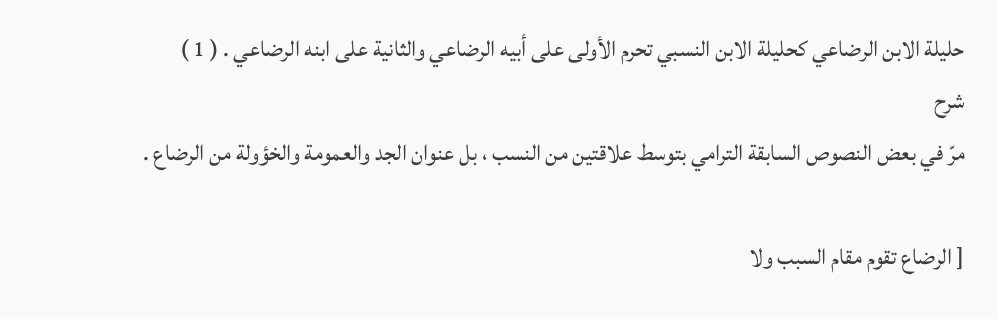حليلة الابن الرضاعي كحليلة الابن النسبي تحرم الأولى على أبيه الرضاعي والثانية على ابنه الرضاعي . ( 1 )
شرح
مرّ في بعض النصوص السابقة الترامي بتوسط علاقتين من النسب ، بل عنوان الجد والعمومة والخؤولة من الرضاع .

[ الرضاع تقوم مقام السبب ولا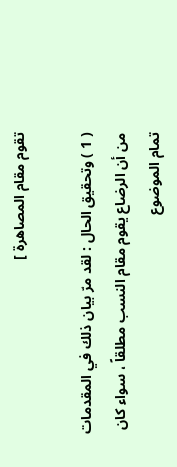تقوم مقام المصاهرة ]

( 1 ) وتحقيق الحال : لقد مرّ بيان ذلك في المقدمات من أن الرضاع يقوم مقام النسب مطلقاً ، سواء كان تمام الموضوع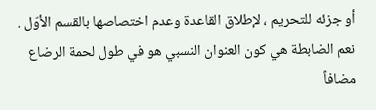أو جزئه للتحريم ، لإطلاق القاعدة وعدم اختصاصها بالقسم الأوّل . نعم الضابطة هي كون العنوان النسبي هو في طول لحمة الرضاع مضافاً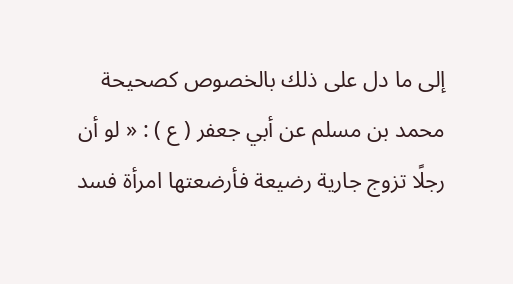إلى ما دل على ذلك بالخصوص كصحيحة محمد بن مسلم عن أبي جعفر ( ع ) : « لو أن رجلًا تزوج جارية رضيعة فأرضعتها امرأة فسد